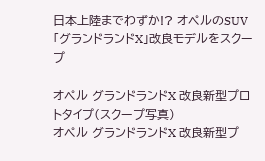日本上陸までわずか!? オペルのSUV「グランドランドX」改良モデルをスクープ

オペル グランドランドX 改良新型プロトタイプ(スクープ写真)
オペル グランドランドX 改良新型プ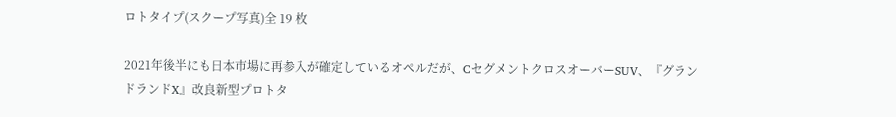ロトタイプ(スクープ写真)全 19 枚

2021年後半にも日本市場に再参入が確定しているオペルだが、CセグメントクロスオーバーSUV、『グランドランドX』改良新型プロトタ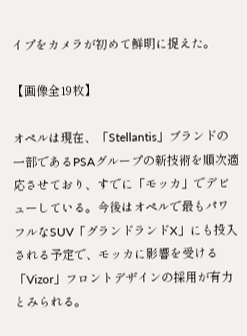イプをカメラが初めて鮮明に捉えた。

【画像全19枚】

オペルは現在、「Stellantis」ブランドの一部であるPSAグループの新技術を順次適応させており、すでに「モッカ」でデビューしている。今後はオペルで最もパワフルなSUV「グランドランドX」にも投入される予定で、モッカに影響を受ける「Vizor」フロントデザインの採用が有力とみられる。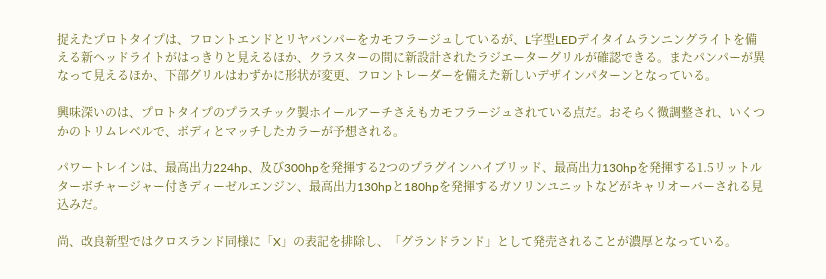捉えたプロトタイプは、フロントエンドとリヤバンパーをカモフラージュしているが、L字型LEDデイタイムランニングライトを備える新ヘッドライトがはっきりと見えるほか、クラスターの間に新設計されたラジエーターグリルが確認できる。またパンパーが異なって見えるほか、下部グリルはわずかに形状が変更、フロントレーダーを備えた新しいデザインパターンとなっている。

興味深いのは、プロトタイプのプラスチック製ホイールアーチさえもカモフラージュされている点だ。おそらく微調整され、いくつかのトリムレベルで、ボディとマッチしたカラーが予想される。

パワートレインは、最高出力224hp、及び300hpを発揮する2つのプラグインハイブリッド、最高出力130hpを発揮する1.5リットルターボチャージャー付きディーゼルエンジン、最高出力130hpと180hpを発揮するガソリンユニットなどがキャリオーバーされる見込みだ。

尚、改良新型ではクロスランド同様に「X」の表記を排除し、「グランドランド」として発売されることが濃厚となっている。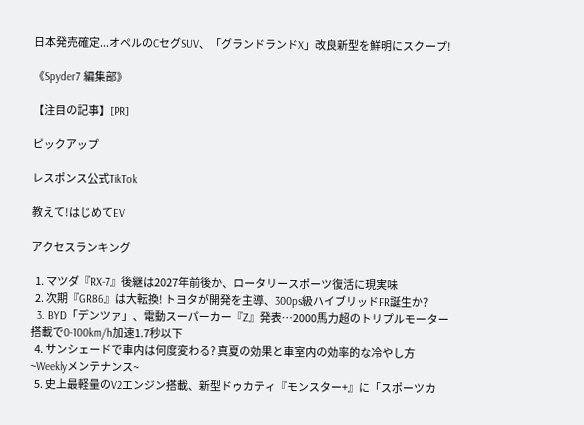日本発売確定...オペルのCセグSUV、「グランドランドX」改良新型を鮮明にスクープ!

《Spyder7 編集部》

【注目の記事】[PR]

ピックアップ

レスポンス公式TikTok

教えて!はじめてEV

アクセスランキング

  1. マツダ『RX-7』後継は2027年前後か、ロータリースポーツ復活に現実味
  2. 次期『GR86』は大転換! トヨタが開発を主導、300ps級ハイブリッドFR誕生か?
  3. BYD「デンツァ」、電動スーパーカー『Z』発表…2000馬力超のトリプルモーター搭載で0-100km/h加速1.7秒以下
  4. サンシェードで車内は何度変わる? 真夏の効果と車室内の効率的な冷やし方~Weeklyメンテナンス~
  5. 史上最軽量のV2エンジン搭載、新型ドゥカティ『モンスター+』に「スポーツカ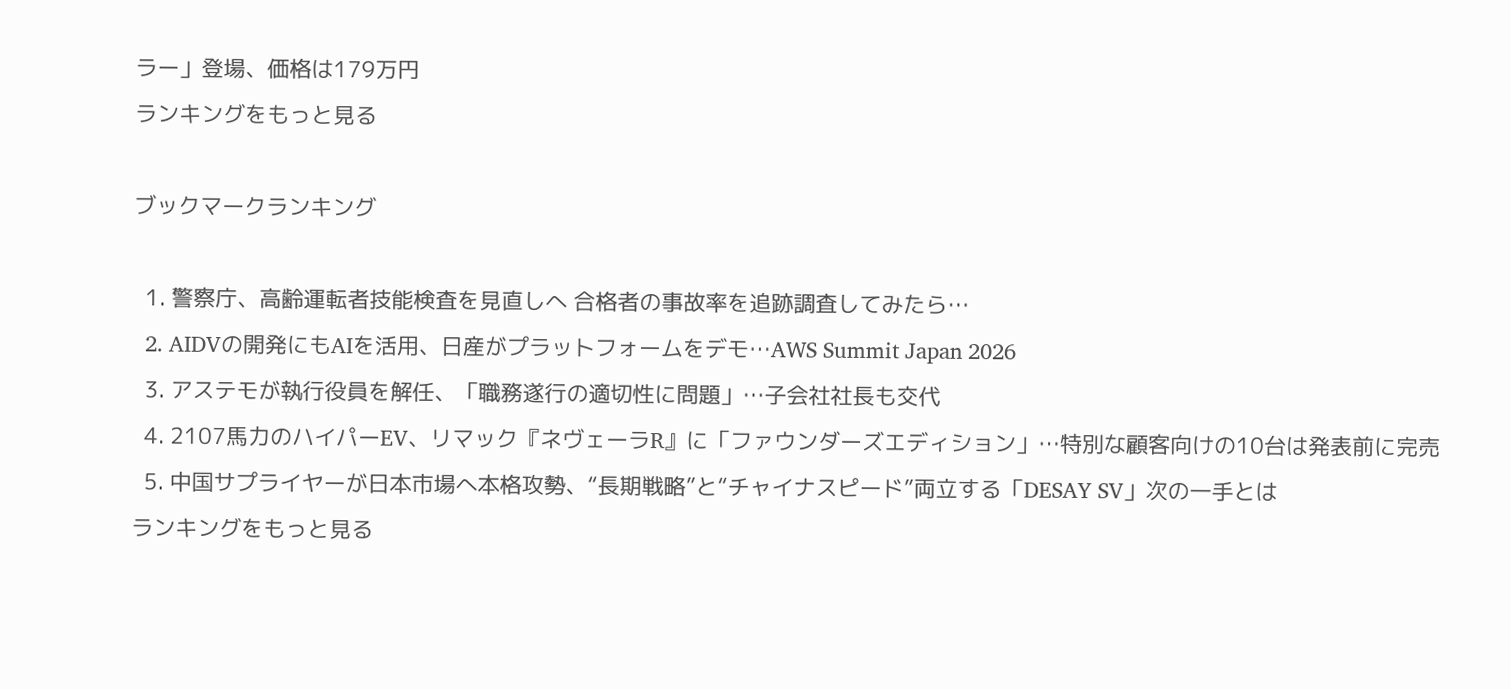ラー」登場、価格は179万円
ランキングをもっと見る

ブックマークランキング

  1. 警察庁、高齢運転者技能検査を見直しへ 合格者の事故率を追跡調査してみたら…
  2. AIDVの開発にもAIを活用、日産がプラットフォームをデモ…AWS Summit Japan 2026
  3. アステモが執行役員を解任、「職務遂行の適切性に問題」…子会社社長も交代
  4. 2107馬力のハイパーEV、リマック『ネヴェーラR』に「ファウンダーズエディション」…特別な顧客向けの10台は発表前に完売
  5. 中国サプライヤーが日本市場へ本格攻勢、“長期戦略”と“チャイナスピード”両立する「DESAY SV」次の一手とは
ランキングをもっと見る